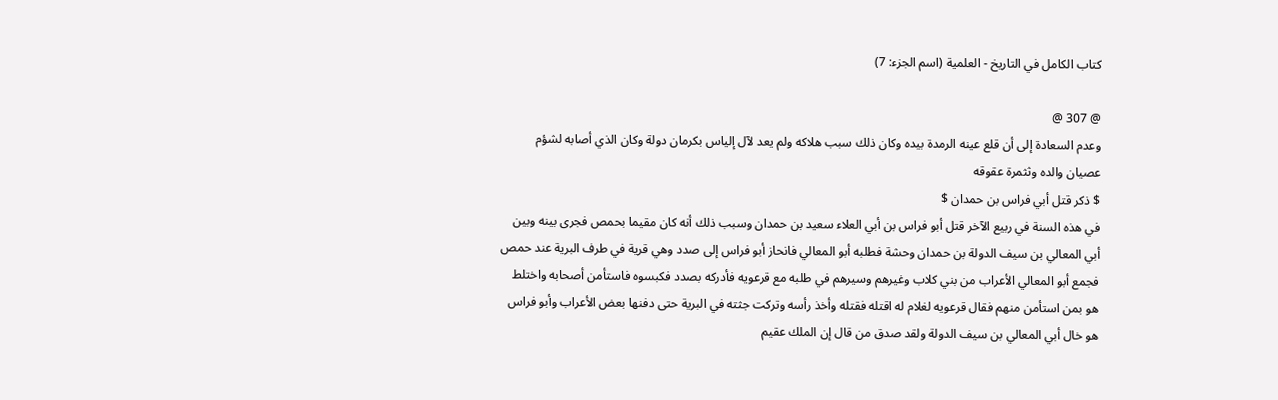كتاب الكامل في التاريخ - العلمية (اسم الجزء: 7)

@ 307 @
وعدم السعادة إلى أن قلع عينه الرمدة بيده وكان ذلك سبب هلاكه ولم يعد لآل إلياس بكرمان دولة وكان الذي أصابه لشؤم عصيان والده وثثمرة عقوقه
$ ذكر قتل أبي فراس بن حمدان $
في هذه السنة في ربيع الآخر قتل أبو فراس بن أبي العلاء سعيد بن حمدان وسبب ذلك أنه كان مقيما بحمص فجرى بينه وبين أبي المعالي بن سيف الدولة بن حمدان وحشة فطلبه أبو المعالي فانحاز أبو فراس إلى صدد وهي قرية في طرف البرية عند حمص فجمع أبو المعالي الأعراب من بني كلاب وغيرهم وسيرهم في طلبه مع قرعويه فأدركه بصدد فكبسوه فاستأمن أصحابه واختلط هو بمن استأمن منهم فقال قرعويه لغلام له اقتله فقتله وأخذ رأسه وتركت جثته في البرية حتى دفنها بعض الأعراب وأبو فراس هو خال أبي المعالي بن سيف الدولة ولقد صدق من قال إن الملك عقيم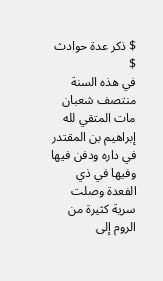$ ذكر عدة حوادث $
في هذه السنة منتصف شعبان مات المتقي لله إبراهيم بن المقتدر في داره ودفن فيها
وفيها في ذي الفعدة وصلت سرية كثيرة من الروم إلى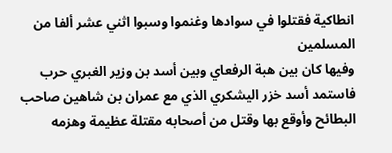انطاكية فقتلوا في سوادها وغنموا وسبوا اثني عشر ألفا من المسلمين
وفيها كان بين هبة الرفعاي وبين أسد بن وزير الغبري حرب فاستمد أسد خزر اليشكري الذي مع عمران بن شاهين صاحب البطائح وأوقع بها وقتل من أصحابه مقتلة عظيمة وهزمه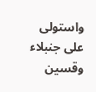واستولى على جنبلاء وقسين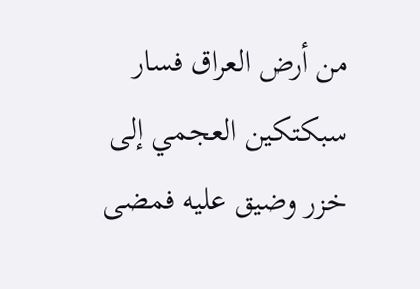من أرض العراق فسار سبكتكين العجمي إلى خزر وضيق عليه فمضى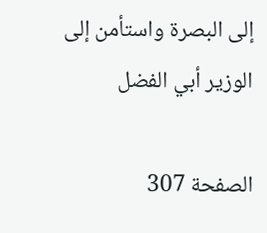إلى البصرة واستأمن إلى الوزير أبي الفضل

الصفحة 307